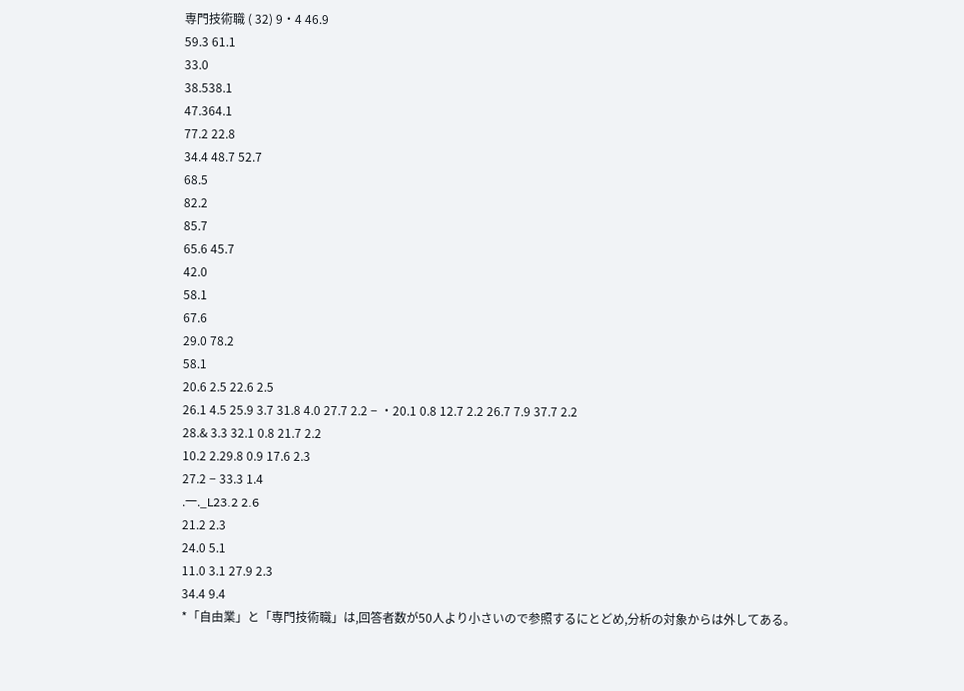専門技術職 ( 32) 9・4 46.9
59.3 61.1
33.0
38.538.1
47.364.1
77.2 22.8
34.4 48.7 52.7
68.5
82.2
85.7
65.6 45.7
42.0
58.1
67.6
29.0 78.2
58.1
20.6 2.5 22.6 2.5
26.1 4.5 25.9 3.7 31.8 4.0 27.7 2.2 − ・20.1 0.8 12.7 2.2 26.7 7.9 37.7 2.2
28.& 3.3 32.1 0.8 21.7 2.2
10.2 2.29.8 0.9 17.6 2.3
27.2 − 33.3 1.4
.一._L23.2 2.6
21.2 2.3
24.0 5.1
11.0 3.1 27.9 2.3
34.4 9.4
*「自由業」と「専門技術職」は,回答者数が50人より小さいので参照するにとどめ,分析の対象からは外してある。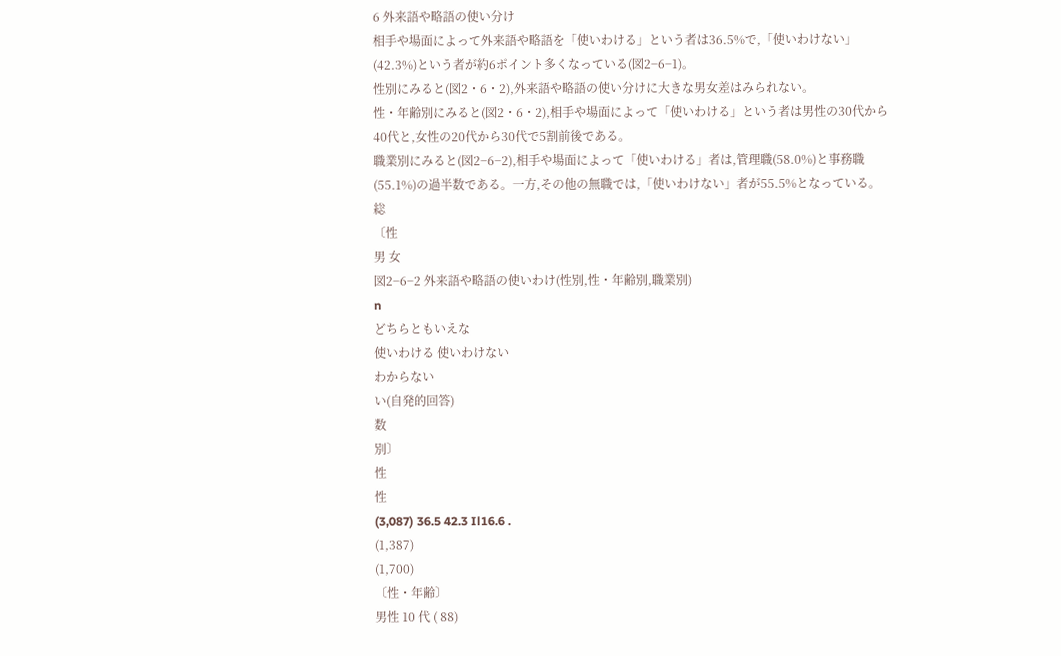6 外来語や略語の使い分け
相手や場面によって外来語や略語を「使いわける」という者は36.5%で,「使いわけない」
(42.3%)という者が約6ポイント多くなっている(図2−6−1)。
性別にみると(図2・6・2),外来語や略語の使い分けに大きな男女差はみられない。
性・年齢別にみると(図2・6・2),相手や場面によって「使いわける」という者は男性の30代から
40代と,女性の20代から30代で5割前後である。
職業別にみると(図2−6−2),相手や場面によって「使いわける」者は,管理職(58.0%)と事務職
(55.1%)の過半数である。一方,その他の無職では,「使いわけない」者が55.5%となっている。
総
〔性
男 女
図2−6−2 外来語や略語の使いわけ(性別,性・年齢別,職業別)
n
どちらともいえな
使いわける 使いわけない
わからない
い(自発的回答)
数
別〕
性
性
(3,087) 36.5 42.3 Il16.6 .
(1,387)
(1,700)
〔性・年齢〕
男性 10 代 ( 88)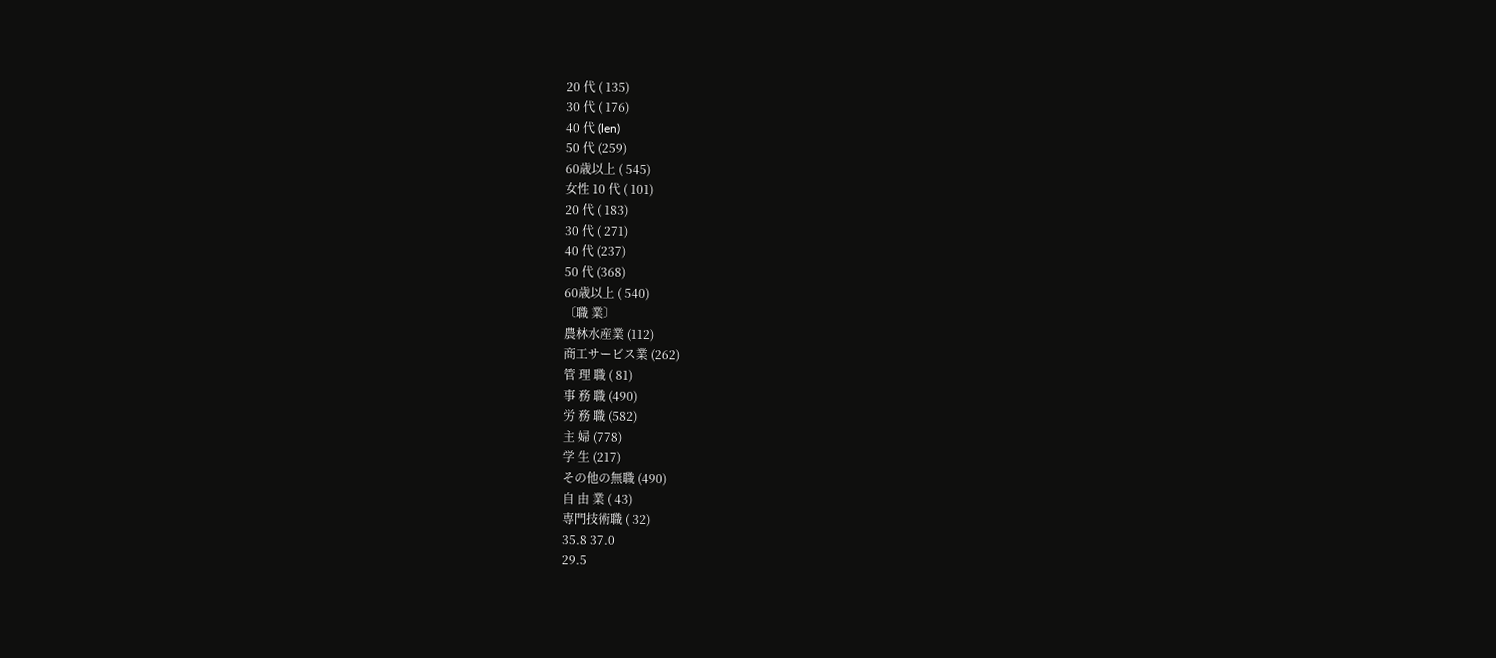20 代 ( 135)
30 代 ( 176)
40 代 (len)
50 代 (259)
60歳以上 ( 545)
女性 10 代 ( 101)
20 代 ( 183)
30 代 ( 271)
40 代 (237)
50 代 (368)
60歳以上 ( 540)
〔職 業〕
農林水産業 (112)
商工サービス業 (262)
管 理 職 ( 81)
事 務 職 (490)
労 務 職 (582)
主 婦 (778)
学 生 (217)
その他の無職 (490)
自 由 業 ( 43)
専門技術職 ( 32)
35.8 37.0
29.5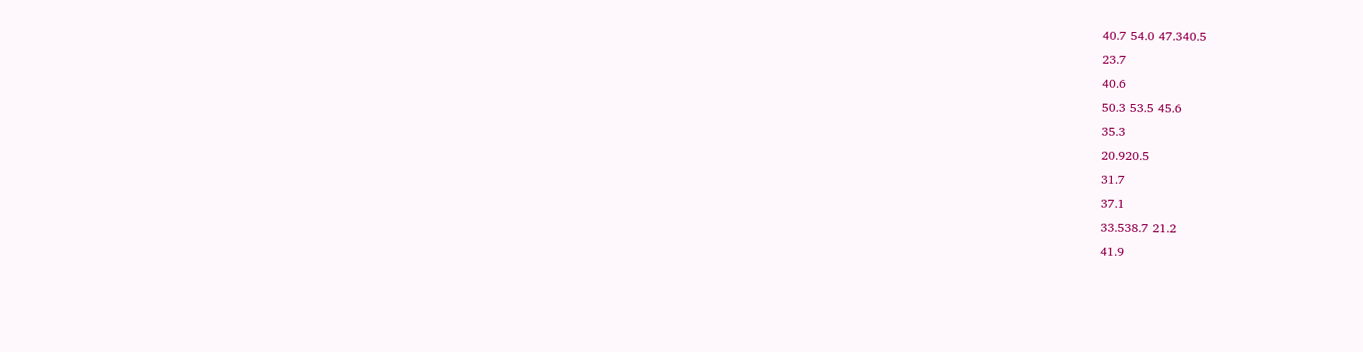40.7 54.0 47.340.5
23.7
40.6
50.3 53.5 45.6
35.3
20.920.5
31.7
37.1
33.538.7 21.2
41.9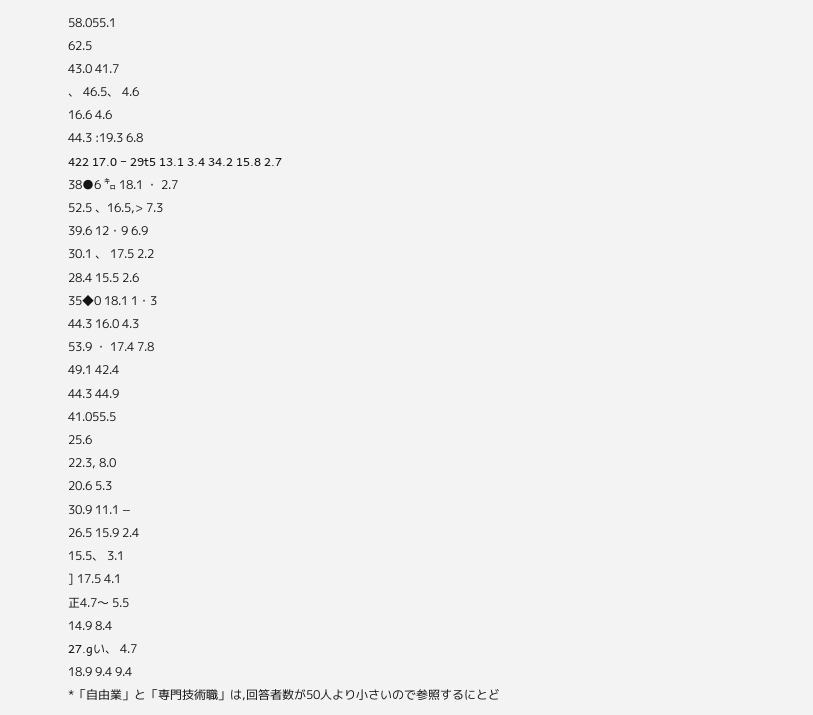58.055.1
62.5
43.0 41.7
、 46.5、 4.6
16.6 4.6
44.3 :19.3 6.8
422 17.0 − 29t5 13.1 3.4 34.2 15.8 2.7
38●6 ㌔ 18.1 ・ 2.7
52.5 、16.5,> 7.3
39.6 12・9 6.9
30.1 、 17.5 2.2
28.4 15.5 2.6
35◆0 18.1 1・3
44.3 16.0 4.3
53.9 ・ 17.4 7.8
49.1 42.4
44.3 44.9
41.055.5
25.6
22.3, 8.0
20.6 5.3
30.9 11.1 −
26.5 15.9 2.4
15.5、 3.1
] 17.5 4.1
正4.7〜 5.5
14.9 8.4
27.gい、 4.7
18.9 9.4 9.4
*「自由業」と「専門技術職」は,回答者数が50人より小さいので参照するにとど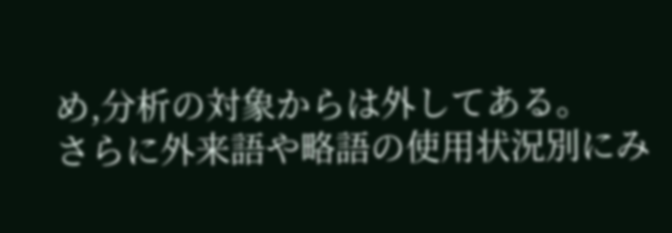め,分析の対象からは外してある。
さらに外来語や略語の使用状況別にみ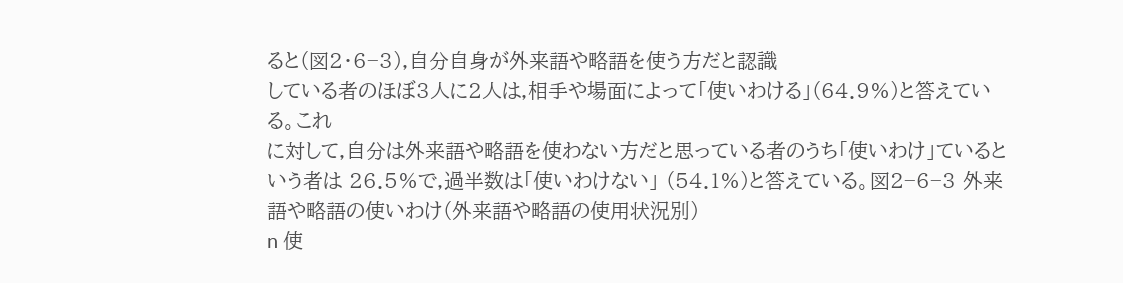ると(図2・6−3),自分自身が外来語や略語を使う方だと認識
している者のほぼ3人に2人は,相手や場面によって「使いわける」(64.9%)と答えている。これ
に対して,自分は外来語や略語を使わない方だと思っている者のうち「使いわけ」ているという者は 26.5%で,過半数は「使いわけない」 (54.1%)と答えている。図2−6−3 外来語や略語の使いわけ(外来語や略語の使用状況別)
n 使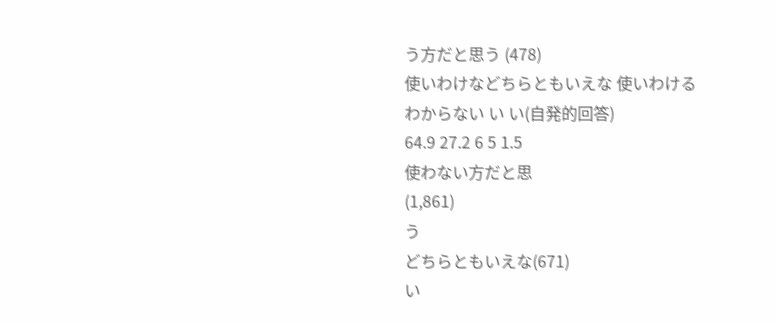う方だと思う (478)
使いわけなどちらともいえな 使いわける
わからない い い(自発的回答)
64.9 27.2 6 5 1.5
使わない方だと思
(1,861)
う
どちらともいえな(671)
い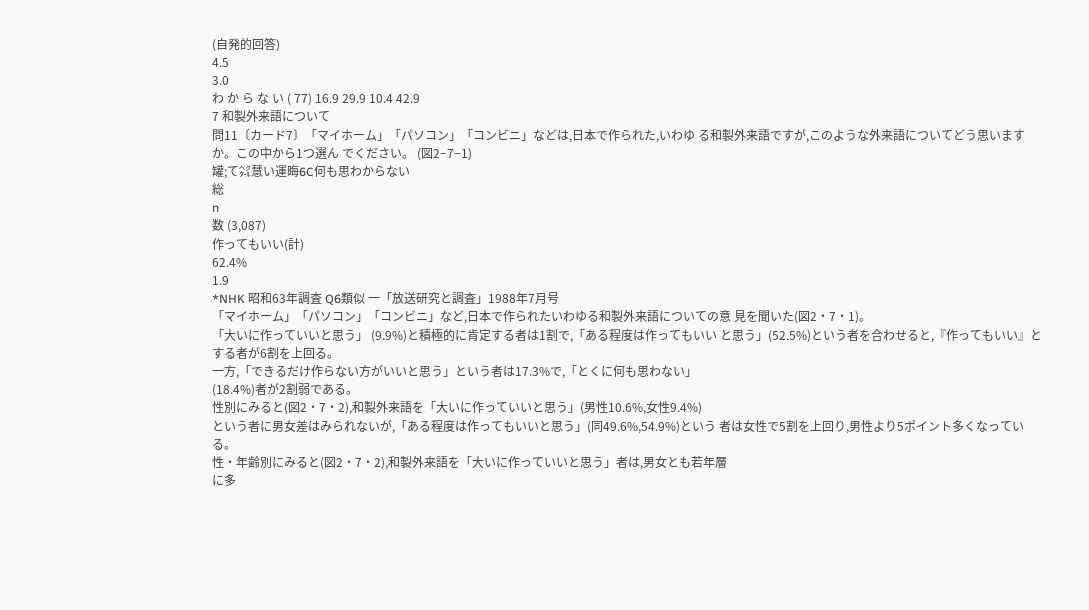(自発的回答)
4.5
3.0
わ か ら な い ( 77) 16.9 29.9 10.4 42.9
7 和製外来語について
問11〔カード7〕「マイホーム」「パソコン」「コンビニ」などは,日本で作られた,いわゆ る和製外来語ですが,このような外来語についてどう思いますか。この中から1つ選ん でください。 (図2−7−1)
罐;て㌶慧い運晦6C何も思わからない
総
n
数 (3,087)
作ってもいい(計)
62.4%
1.9
*NHK 昭和63年調査 Q6類似 一「放送研究と調査」1988年7月号
「マイホーム」「パソコン」「コンビニ」など,日本で作られたいわゆる和製外来語についての意 見を聞いた(図2・7・1)。
「大いに作っていいと思う」 (9.9%)と積極的に肯定する者は1割で,「ある程度は作ってもいい と思う」(52.5%)という者を合わせると,『作ってもいい』とする者が6割を上回る。
一方,「できるだけ作らない方がいいと思う」という者は17.3%で,「とくに何も思わない」
(18.4%)者が2割弱である。
性別にみると(図2・7・2),和製外来語を「大いに作っていいと思う」(男性10.6%,女性9.4%)
という者に男女差はみられないが,「ある程度は作ってもいいと思う」(同49.6%,54.9%)という 者は女性で5割を上回り,男性より5ポイント多くなっている。
性・年齢別にみると(図2・7・2),和製外来語を「大いに作っていいと思う」者は,男女とも若年層
に多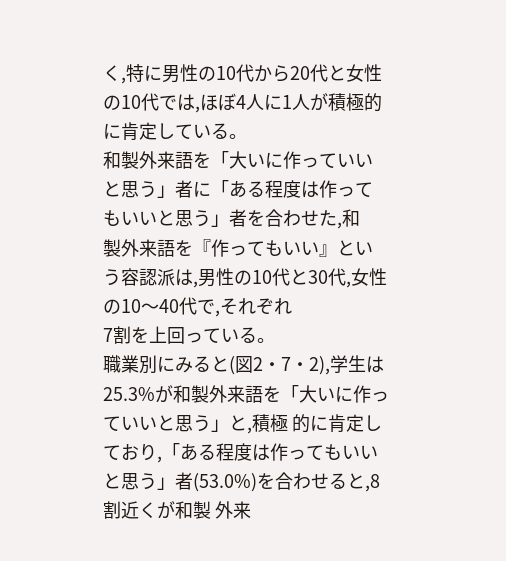く,特に男性の10代から20代と女性の10代では,ほぼ4人に1人が積極的に肯定している。
和製外来語を「大いに作っていいと思う」者に「ある程度は作ってもいいと思う」者を合わせた,和
製外来語を『作ってもいい』という容認派は,男性の10代と30代,女性の10〜40代で,それぞれ
7割を上回っている。
職業別にみると(図2・7・2),学生は25.3%が和製外来語を「大いに作っていいと思う」と,積極 的に肯定しており,「ある程度は作ってもいいと思う」者(53.0%)を合わせると,8割近くが和製 外来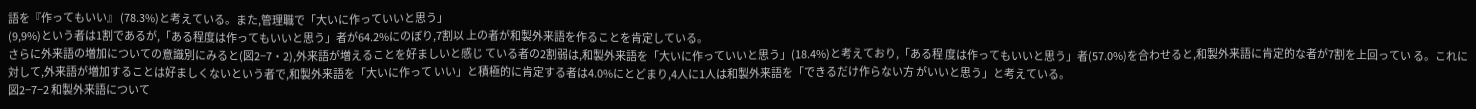語を『作ってもいい』 (78.3%)と考えている。また,管理職で「大いに作っていいと思う」
(9,9%)という者は1割であるが,「ある程度は作ってもいいと思う」者が64.2%にのぼり,7割以 上の者が和製外来語を作ることを肯定している。
さらに外来語の増加についての意識別にみると(図2−7・2),外来語が増えることを好ましいと感じ ている者の2割弱は,和製外来語を「大いに作っていいと思う」(18.4%)と考えており,「ある程 度は作ってもいいと思う」者(57.0%)を合わせると,和製外来語に肯定的な者が7割を上回ってい る。これに対して,外来語が増加することは好ましくないという者で,和製外来語を「大いに作って いい」と積極的に肯定する者は4.0%にとどまり,4人に1人は和製外来語を「できるだけ作らない方 がいいと思う」と考えている。
図2−7−2 和製外来語について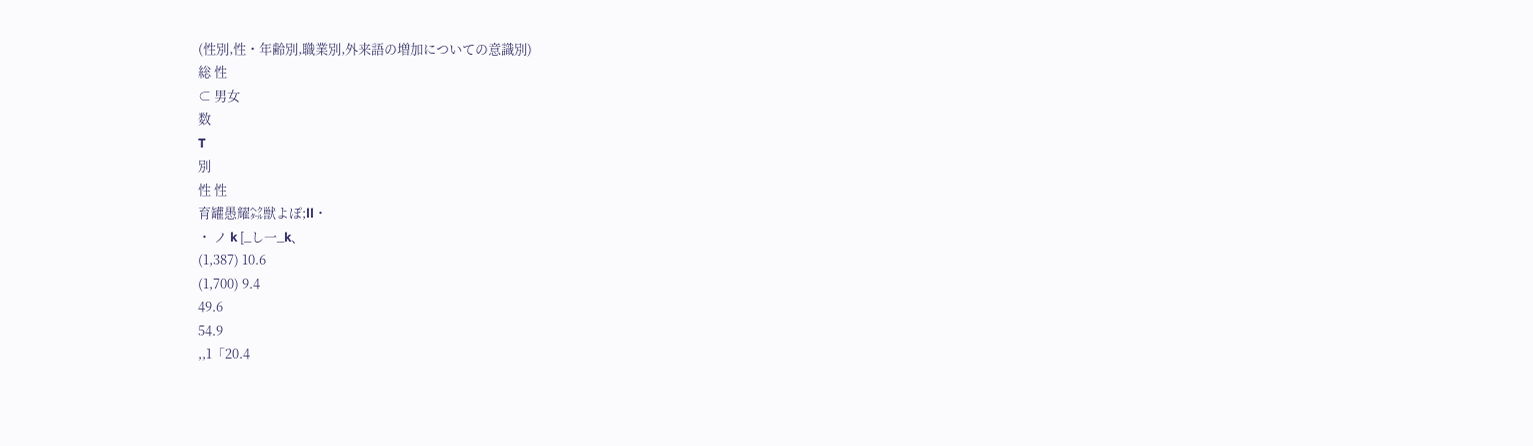(性別,性・年齢別,職業別,外来語の増加についての意識別)
総 性
⊂ 男女
数
T
別
性 性
育罐愚耀㌶獣よぽ;ll・
・ ノ k [_し一_k、
(1,387) 10.6
(1,700) 9.4
49.6
54.9
,,1「20.4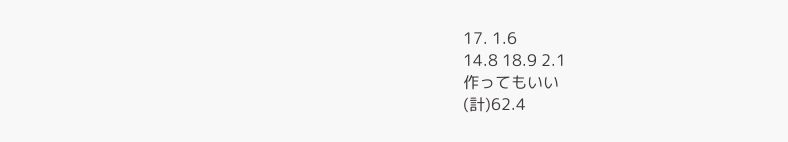17. 1.6
14.8 18.9 2.1
作ってもいい
(計)62.4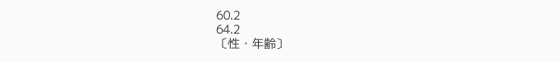60.2
64.2
〔性・年齢〕